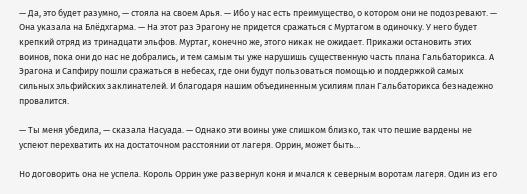— Да, это будет разумно, — стояла на своем Арья. — Ибо у нас есть преимущество, о котором они не подозревают. — Она указала на Блёдхгарма. — На этот раз Эрагону не придется сражаться с Муртагом в одиночку. У него будет крепкий отряд из тринадцати эльфов. Муртаг, конечно же, этого никак не ожидает. Прикажи остановить этих воинов, пока они до нас не добрались, и тем самым ты уже нарушишь существенную часть плана Гальбаторикса. А Эрагона и Сапфиру пошли сражаться в небесах, где они будут пользоваться помощью и поддержкой самых сильных эльфийских заклинателей. И благодаря нашим объединенным усилиям план Гальбаторикса безнадежно провалится.

— Ты меня убедила, — сказала Насуада. — Однако эти воины уже слишком близко, так что пешие вардены не успеют перехватить их на достаточном расстоянии от лагеря. Оррин, может быть…

Но договорить она не успела. Король Оррин уже развернул коня и мчался к северным воротам лагеря. Один из его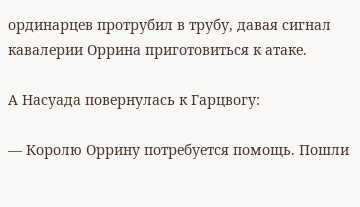ординарцев протрубил в трубу, давая сигнал кавалерии Оррина приготовиться к атаке.

А Насуада повернулась к Гарцвогу:

— Королю Оррину потребуется помощь. Пошли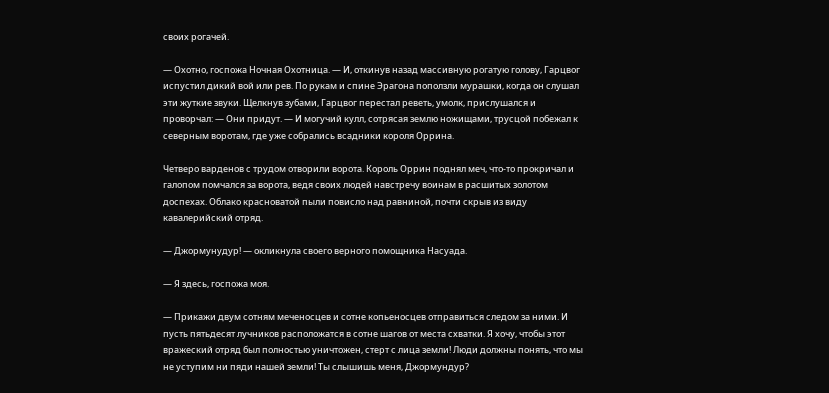своих рогачей.

— Охотно, госпожа Ночная Охотница. — И, откинув назад массивную рогатую голову, Гарцвог испустил дикий вой или рев. По рукам и спине Эрагона поползли мурашки, когда он слушал эти жуткие звуки. Щелкнув зубами, Гарцвог перестал реветь, умолк, прислушался и проворчал: — Они придут. — И могучий кулл, сотрясая землю ножищами, трусцой побежал к северным воротам, где уже собрались всадники короля Оррина.

Четверо варденов с трудом отворили ворота. Король Оррин поднял меч, что-то прокричал и галопом помчался за ворота, ведя своих людей навстречу воинам в расшитых золотом доспехах. Облако красноватой пыли повисло над равниной, почти скрыв из виду кавалерийский отряд.

— Джормунудур! — окликнула своего верного помощника Насуада.

— Я здесь, госпожа моя.

— Прикажи двум сотням меченосцев и сотне копьеносцев отправиться следом за ними. И пусть пятьдесят лучников расположатся в сотне шагов от места схватки. Я хочу, чтобы этот вражеский отряд был полностью уничтожен, стерт с лица земли! Люди должны понять, что мы не уступим ни пяди нашей земли! Ты слышишь меня, Джормундур?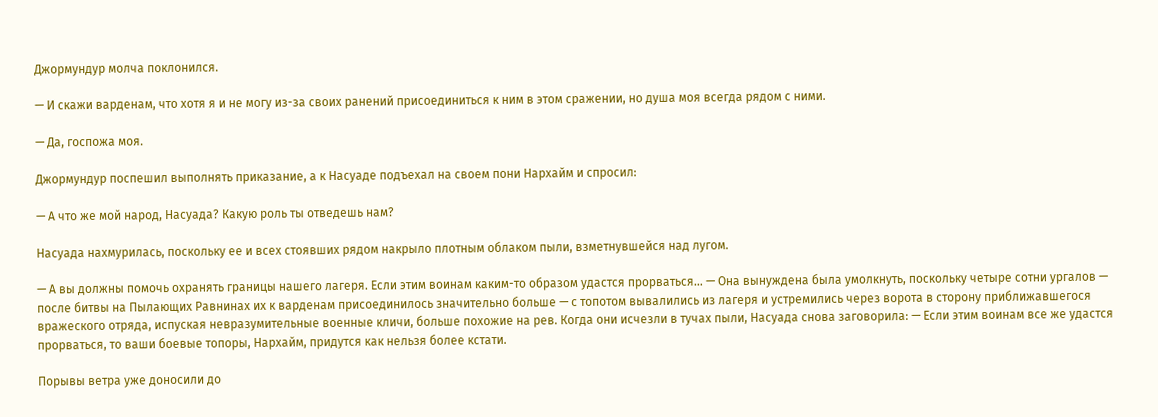Джормундур молча поклонился.

— И скажи варденам, что хотя я и не могу из-за своих ранений присоединиться к ним в этом сражении, но душа моя всегда рядом с ними.

— Да, госпожа моя.

Джормундур поспешил выполнять приказание, а к Насуаде подъехал на своем пони Нархайм и спросил:

— А что же мой народ, Насуада? Какую роль ты отведешь нам?

Насуада нахмурилась, поскольку ее и всех стоявших рядом накрыло плотным облаком пыли, взметнувшейся над лугом.

— А вы должны помочь охранять границы нашего лагеря. Если этим воинам каким-то образом удастся прорваться… — Она вынуждена была умолкнуть, поскольку четыре сотни ургалов — после битвы на Пылающих Равнинах их к варденам присоединилось значительно больше — с топотом вывалились из лагеря и устремились через ворота в сторону приближавшегося вражеского отряда, испуская невразумительные военные кличи, больше похожие на рев. Когда они исчезли в тучах пыли, Насуада снова заговорила: — Если этим воинам все же удастся прорваться, то ваши боевые топоры, Нархайм, придутся как нельзя более кстати.

Порывы ветра уже доносили до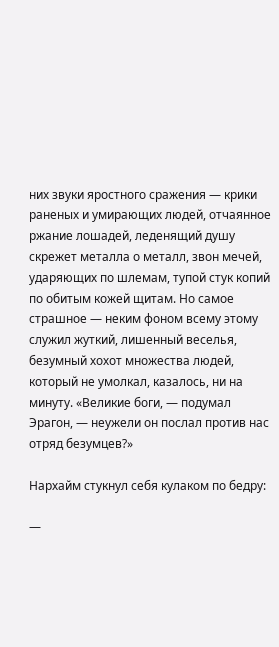них звуки яростного сражения — крики раненых и умирающих людей, отчаянное ржание лошадей, леденящий душу скрежет металла о металл, звон мечей, ударяющих по шлемам, тупой стук копий по обитым кожей щитам. Но самое страшное — неким фоном всему этому служил жуткий, лишенный веселья, безумный хохот множества людей, который не умолкал, казалось, ни на минуту. «Великие боги, — подумал Эрагон, — неужели он послал против нас отряд безумцев?»

Нархайм стукнул себя кулаком по бедру:

—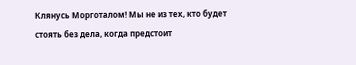Клянусь Морготалом! Мы не из тех, кто будет стоять без дела, когда предстоит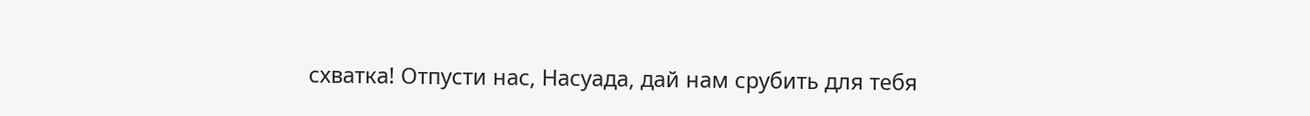схватка! Отпусти нас, Насуада, дай нам срубить для тебя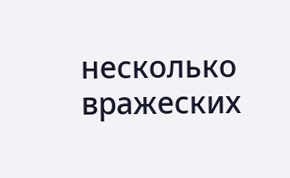несколько вражеских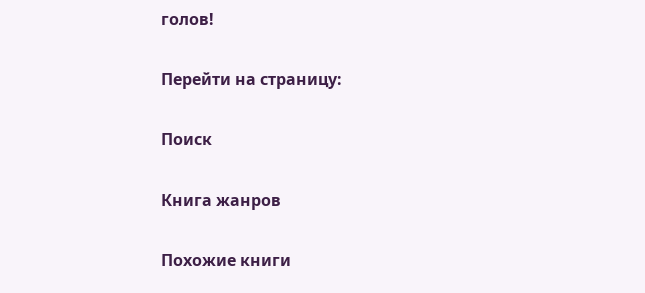голов!

Перейти на страницу:

Поиск

Книга жанров

Похожие книги